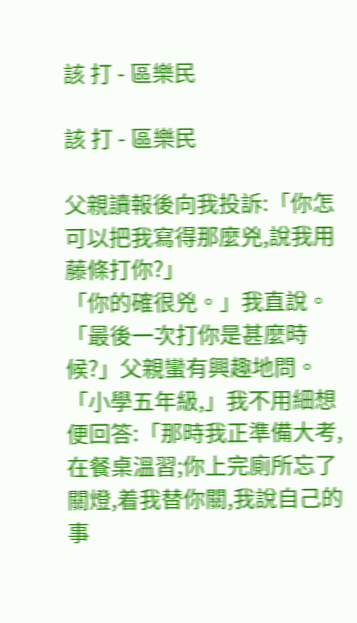該 打 - 區樂民

該 打 - 區樂民

父親讀報後向我投訴:「你怎可以把我寫得那麼兇,說我用藤條打你?」
「你的確很兇。」我直說。
「最後一次打你是甚麼時候?」父親蠻有興趣地問。
「小學五年級,」我不用細想便回答:「那時我正準備大考,在餐桌溫習;你上完廁所忘了關燈,着我替你關,我說自己的事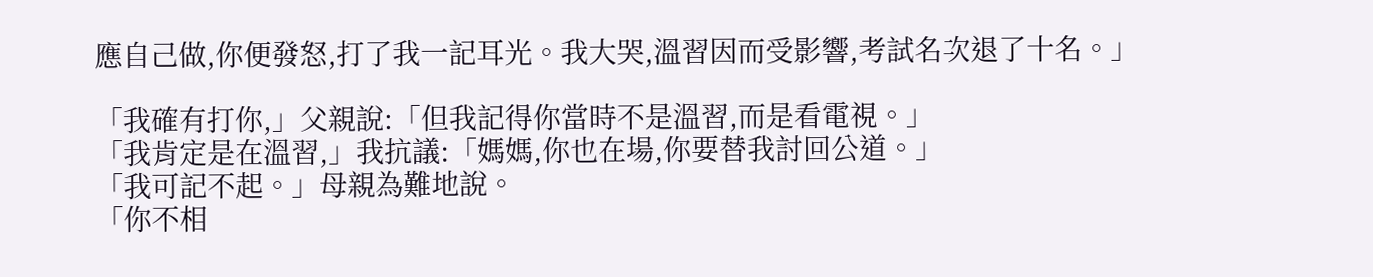應自己做,你便發怒,打了我一記耳光。我大哭,溫習因而受影響,考試名次退了十名。」

「我確有打你,」父親說:「但我記得你當時不是溫習,而是看電視。」
「我肯定是在溫習,」我抗議:「媽媽,你也在場,你要替我討回公道。」
「我可記不起。」母親為難地說。
「你不相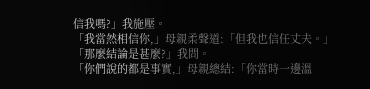信我嗎?」我施壓。
「我當然相信你,」母親柔聲道:「但我也信任丈夫。」
「那麼結論是甚麼?」我問。
「你們說的都是事實,」母親總結:「你當時一邊溫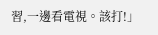習,一邊看電視。該打!」